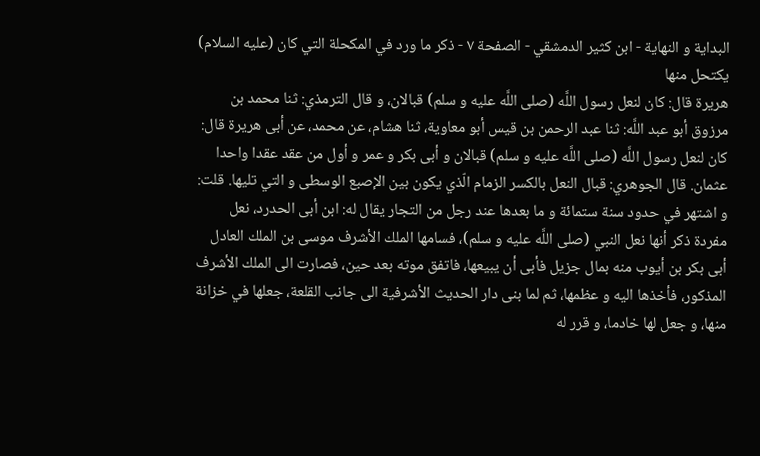البداية و النهاية - ابن كثير الدمشقي - الصفحة ٧ - ذكر ما ورد في المكحلة التي كان (عليه السلام) يكتحل منها
هريرة قال: كان لنعل رسول اللَّه (صلى اللَّه عليه و سلم) قبالان، و قال الترمذي: ثنا محمد بن مرزوق أبو عبد اللَّه: ثنا عبد الرحمن بن قيس أبو معاوية، ثنا هشام، عن محمد، عن أبى هريرة قال: كان لنعل رسول اللَّه (صلى اللَّه عليه و سلم) قبالان و أبى بكر و عمر و أول من عقد عقدا واحدا عثمان. قال الجوهري: قبال النعل بالكسر الزمام الّذي يكون بين الإصبع الوسطى و التي تليها. قلت: و اشتهر في حدود سنة ستمائة و ما بعدها عند رجل من التجار يقال له: ابن أبى الحدرد، نعل مفردة ذكر أنها نعل النبي (صلى اللَّه عليه و سلم)، فسامها الملك الأشرف موسى بن الملك العادل أبى بكر بن أيوب منه بمال جزيل فأبى أن يبيعها، فاتفق موته بعد حين، فصارت الى الملك الأشرف المذكور، فأخذها اليه و عظمها، ثم لما بنى دار الحديث الأشرفية الى جانب القلعة، جعلها في خزانة منها، و جعل لها خادما، و قرر له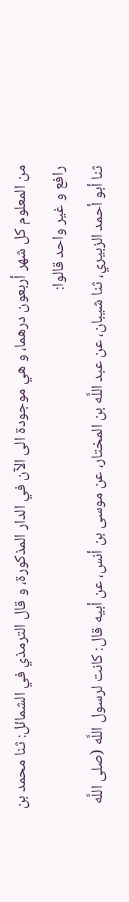من المعلوم كل شهر أربعون درهما، و هي موجودة الى الآن في الدار المذكورة، و قال الترمذي في الشمائل: ثنا محمد بن رافع و غير واحد قالوا:
ثنا أبو أحمد الزبيري، ثنا شيبان، عن عبد اللَّه بن المختار، عن موسى بن أنس، عن أبيه قال: كانت لرسول اللَّه (صلى اللَّه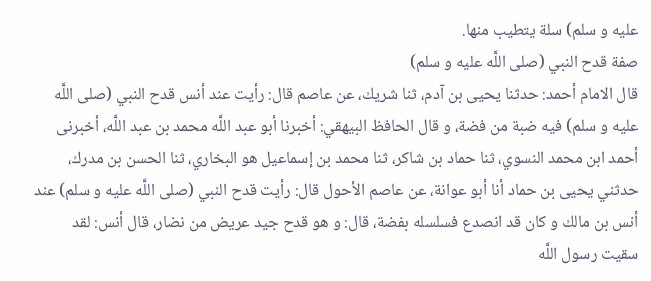عليه و سلم) سلة يتطيب منها.
صفة قدح النبي (صلى اللَّه عليه و سلم)
قال الامام أحمد: حدثنا يحيى بن آدم، ثنا شريك، عن عاصم قال: رأيت عند أنس قدح النبي (صلى اللَّه عليه و سلم) فيه ضبة من فضة، و قال الحافظ البيهقي: أخبرنا أبو عبد اللَّه محمد بن عبد اللَّه، أخبرنى أحمد ابن محمد النسوي، ثنا حماد بن شاكر، ثنا محمد بن إسماعيل هو البخاري، ثنا الحسن بن مدرك، حدثني يحيى بن حماد أنا أبو عوانة، عن عاصم الأحول قال: رأيت قدح النبي (صلى اللَّه عليه و سلم) عند أنس بن مالك و كان قد انصدع فسلسله بفضة، قال: و هو قدح جيد عريض من نضار، قال أنس: لقد سقيت رسول اللَّه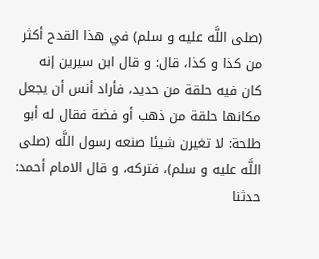(صلى اللَّه عليه و سلم) في هذا القدح أكثر من كذا و كذا، قال: و قال ابن سيرين إنه كان فيه حلقة من حديد، فأراد أنس أن يجعل مكانها حلقة من ذهب أو فضة فقال له أبو طلحة: لا تغيرن شيئا صنعه رسول اللَّه (صلى اللَّه عليه و سلم)، فتركه، و قال الامام أحمد: حدثنا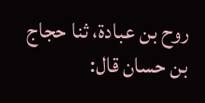روح بن عبادة، ثنا حجاج بن حسان قال: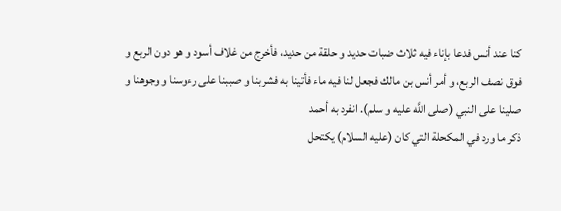كنا عند أنس فدعا بإناء فيه ثلاث ضبات حديد و حلقة من حديد، فأخرج من غلاف أسود و هو دون الربع و فوق نصف الربع، و أمر أنس بن مالك فجعل لنا فيه ماء فأتينا به فشربنا و صببنا على رءوسنا و وجوهنا و صلينا على النبي (صلى اللَّه عليه و سلم). انفرد به أحمد
ذكر ما ورد في المكحلة التي كان (عليه السلام) يكتحل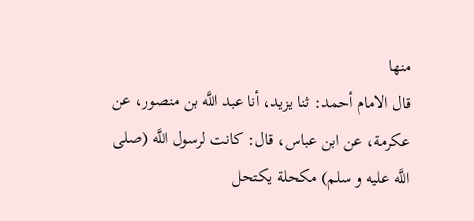منها
قال الامام أحمد: ثنا يزيد، أنا عبد اللَّه بن منصور، عن عكرمة، عن ابن عباس، قال: كانت لرسول اللَّه (صلى اللَّه عليه و سلم) مكحلة يكتحل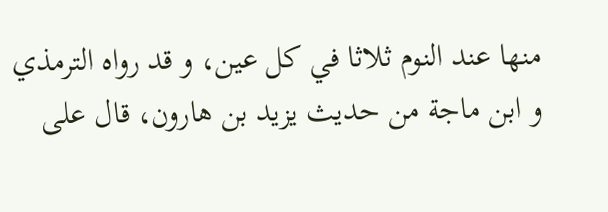منها عند النوم ثلاثا في كل عين، و قد رواه الترمذي و ابن ماجة من حديث يزيد بن هارون، قال على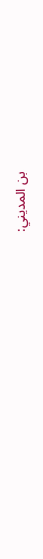بن المديني: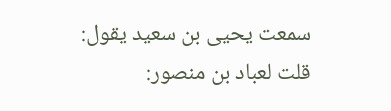سمعت يحيى بن سعيد يقول: قلت لعباد بن منصور: